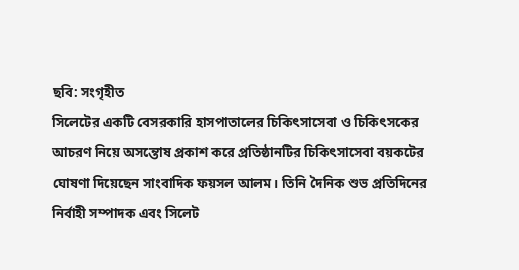ছবি: সংগৃহীত
সিলেটের একটি বেসরকারি হাসপাতালের চিকিৎসাসেবা ও চিকিৎসকের আচরণ নিয়ে অসন্তোষ প্রকাশ করে প্রতিষ্ঠানটির চিকিৎসাসেবা বয়কটের ঘোষণা দিয়েছেন সাংবাদিক ফয়সল আলম। তিনি দৈনিক শুভ প্রতিদিনের নির্বাহী সম্পাদক এবং সিলেট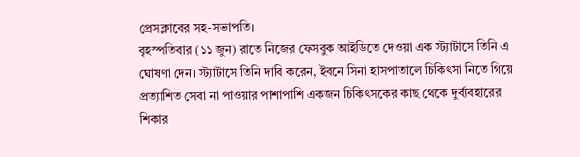প্রেসক্লাবের সহ-সভাপতি।
বৃহস্পতিবার (১১ জুন) রাতে নিজের ফেসবুক আইডিতে দেওয়া এক স্ট্যাটাসে তিনি এ ঘোষণা দেন। স্ট্যাটাসে তিনি দাবি করেন, ইবনে সিনা হাসপাতালে চিকিৎসা নিতে গিয়ে প্রত্যাশিত সেবা না পাওয়ার পাশাপাশি একজন চিকিৎসকের কাছ থেকে দুর্ব্যবহারের শিকার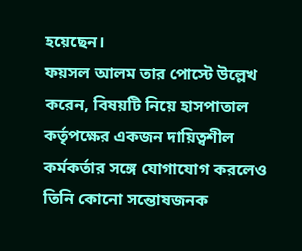হয়েছেন।
ফয়সল আলম তার পোস্টে উল্লেখ করেন, বিষয়টি নিয়ে হাসপাতাল কর্তৃপক্ষের একজন দায়িত্বশীল কর্মকর্তার সঙ্গে যোগাযোগ করলেও তিনি কোনো সন্তোষজনক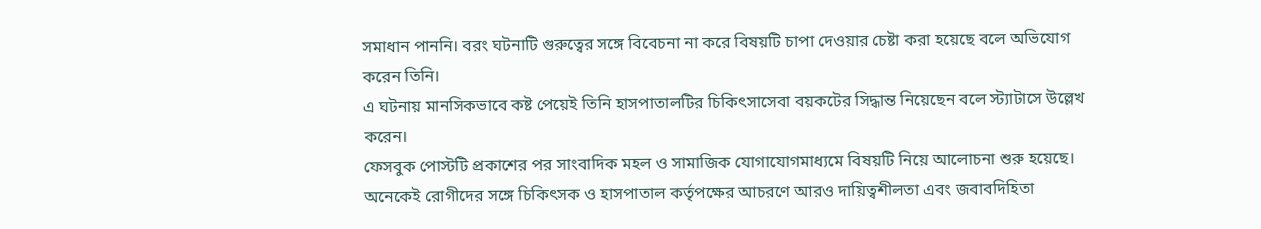সমাধান পাননি। বরং ঘটনাটি গুরুত্বের সঙ্গে বিবেচনা না করে বিষয়টি চাপা দেওয়ার চেষ্টা করা হয়েছে বলে অভিযোগ করেন তিনি।
এ ঘটনায় মানসিকভাবে কষ্ট পেয়েই তিনি হাসপাতালটির চিকিৎসাসেবা বয়কটের সিদ্ধান্ত নিয়েছেন বলে স্ট্যাটাসে উল্লেখ করেন।
ফেসবুক পোস্টটি প্রকাশের পর সাংবাদিক মহল ও সামাজিক যোগাযোগমাধ্যমে বিষয়টি নিয়ে আলোচনা শুরু হয়েছে। অনেকেই রোগীদের সঙ্গে চিকিৎসক ও হাসপাতাল কর্তৃপক্ষের আচরণে আরও দায়িত্বশীলতা এবং জবাবদিহিতা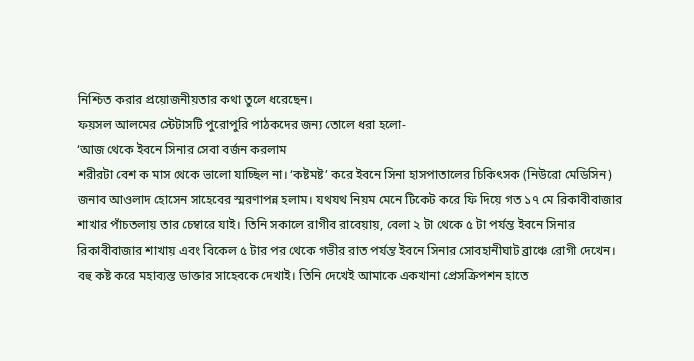নিশ্চিত করার প্রয়োজনীয়তার কথা তুলে ধরেছেন।
ফয়সল আলমের স্টেটাসটি পুরোপুরি পাঠকদের জন্য তোলে ধরা হলো-
‘আজ থেকে ইবনে সিনার সেবা বর্জন করলাম
শরীরটা বেশ ক মাস থেকে ভালো যাচ্ছিল না। ‘কষ্টমষ্ট’ করে ইবনে সিনা হাসপাতালের চিকিৎসক (নিউরো মেডিসিন) জনাব আওলাদ হোসেন সাহেবের স্মরণাপন্ন হলাম। যথযথ নিয়ম মেনে টিকেট করে ফি দিয়ে গত ১৭ মে রিকাবীবাজার শাখার পাঁচতলায় তার চেম্বারে যাই। তিনি সকালে রাগীব রাবেয়ায়, বেলা ২ টা থেকে ৫ টা পর্যন্ত ইবনে সিনার রিকাবীবাজার শাখায় এবং বিকেল ৫ টার পর থেকে গভীর রাত পর্যন্ত ইবনে সিনার সোবহানীঘাট ব্রাঞ্চে রোগী দেখেন। বহু কষ্ট করে মহাব্যস্ত ডাক্তার সাহেবকে দেখাই। তিনি দেখেই আমাকে একখানা প্রেসক্রিপশন হাতে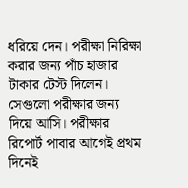ধরিয়ে দেন। পরীক্ষা নিরিক্ষা করার জন্য পাঁচ হাজার টাকার টেস্ট দিলেন। সেগুলো পরীক্ষার জন্য দিয়ে আসি। পরীক্ষার রিপোর্ট পাবার আগেই প্রথম দিনেই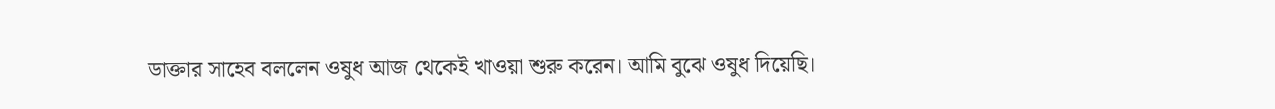ডাক্তার সাহেব বললেন ওষুধ আজ থেকেই খাওয়া শুরু করেন। আমি বুঝে ওষুধ দিয়েছি।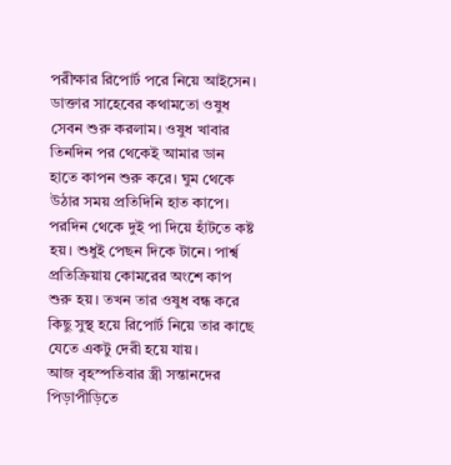পরীক্ষার রিপোর্ট পরে নিয়ে আইসেন।
ডাক্তার সাহেবের কথামতো ওষুধ সেবন শুরু করলাম। ওষুধ খাবার তিনদিন পর থেকেই আমার ডান হাতে কাপন শুরু করে। ঘুম থেকে উঠার সময় প্রতিদিনি হাত কাপে। পরদিন থেকে দুই পা দিয়ে হাঁটতে কষ্ট হয়। শুধুই পেছন দিকে টানে। পার্শ্ব প্রতিক্রিয়ায় কোমরের অংশে কাপ শুরু হয়। তখন তার ওষুধ বন্ধ করে কিছু সুস্থ হয়ে রিপোর্ট নিয়ে তার কাছে যেতে একটু দেরী হয়ে যায়।
আজ বৃহস্পতিবার স্ত্রী সন্তানদের পিড়াপীড়িতে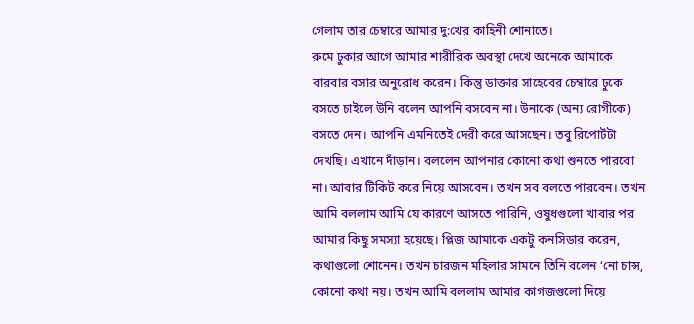গেলাম তার চেম্বারে আমার দু:খের কাহিনী শোনাতে।
রুমে ঢুকার আগে আমার শারীরিক অবস্থা দেখে অনেকে আমাকে বারবার বসার অনুরোধ করেন। কিন্তু ডাক্তার সাহেবের চেম্বারে ঢুকে বসতে চাইলে উনি বলেন আপনি বসবেন না। উনাকে (অন্য রোগীকে) বসতে দেন। আপনি এমনিতেই দেরী করে আসছেন। তবু রিপোর্টটা দেখছি। এখানে দাঁড়ান। বললেন আপনার কোনো কথা শুনতে পারবো না। আবার টিকিট করে নিয়ে আসবেন। তখন সব বলতে পারবেন। তখন আমি বললাম আমি যে কারণে আসতে পারিনি, ওষুধগুলো খাবার পর আমার কিছু সমস্যা হয়েছে। প্লিজ আমাকে একটু কনসিডার করেন, কথাগুলো শোনেন। তখন চারজন মহিলার সামনে তিনি বলেন ‘নো চান্স, কোনো কথা নয়। তখন আমি বললাম আমার কাগজগুলো দিয়ে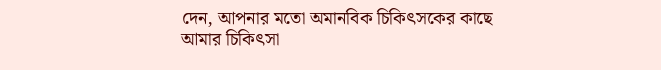দেন, আপনার মতো অমানবিক চিকিৎসকের কাছে আমার চিকিৎসা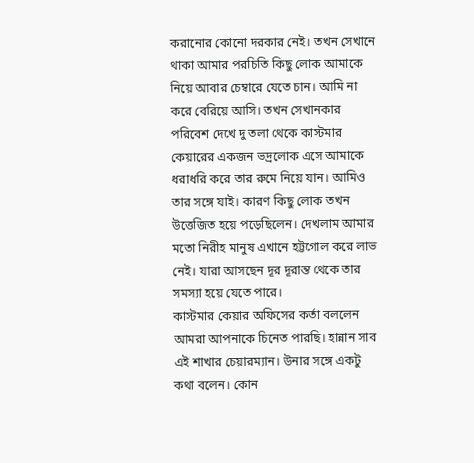করানোর কোনো দরকার নেই। তখন সেখানে থাকা আমার পরচিতি কিছু লোক আমাকে নিয়ে আবার চেম্বারে যেতে চান। আমি না করে বেরিয়ে আসি। তখন সেখানকার পরিবেশ দেখে দু তলা থেকে কাস্টমার কেয়ারের একজন ভদ্রলোক এসে আমাকে ধরাধরি করে তার রুমে নিয়ে যান। আমিও তার সঙ্গে যাই। কারণ কিছু লোক তখন উত্তেজিত হয়ে পড়েছিলেন। দেখলাম আমার মতো নিরীহ মানুষ এখানে হট্টগোল করে লাভ নেই। যারা আসছেন দূর দূরান্ত থেকে তার সমস্যা হয়ে যেতে পারে।
কাস্টমার কেয়ার অফিসের কর্তা বললেন আমরা আপনাকে চিনেত পারছি। হান্নান সাব এই শাখার চেয়ারম্যান। উনার সঙ্গে একটু কথা বলেন। কোন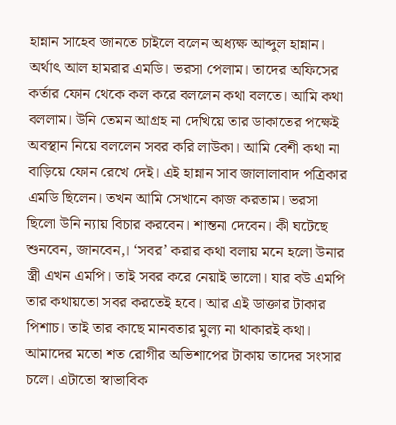হান্নান সাহেব জানতে চাইলে বলেন অধ্যক্ষ আব্দুল হান্নান। অর্থাৎ আল হামরার এমডি। ভরসা পেলাম। তাদের অফিসের কর্তার ফোন থেকে কল করে বললেন কথা বলতে। আমি কথা বললাম। উনি তেমন আগ্রহ না দেখিয়ে তার ডাকাতের পক্ষেই অবস্থান নিয়ে বললেন সবর করি লাউকা। আমি বেশী কথা না বাড়িয়ে ফোন রেখে দেই। এই হান্নান সাব জালালাবাদ পত্রিকার এমডি ছিলেন। তখন আমি সেখানে কাজ করতাম। ভরসা ছিলো উনি ন্যায় বিচার করবেন। শান্তনা দেবেন। কী ঘটেছে শুনবেন, জানবেন,। ‘সবর’ করার কথা বলায় মনে হলো উনার স্ত্রী এখন এমপি। তাই সবর করে নেয়াই ভালো। যার বউ এমপি তার কথায়তো সবর করতেই হবে। আর এই ডাক্তার টাকার পিশাচ। তাই তার কাছে মানবতার মুল্য না থাকারই কথা। আমাদের মতো শত রোগীর অভিশাপের টাকায় তাদের সংসার চলে। এটাতো স্বাভাবিক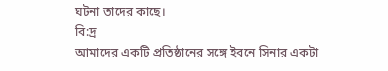ঘটনা তাদের কাছে।
বি:দ্র
আমাদের একটি প্রতিষ্ঠানের সঙ্গে ইবনে সিনার একটা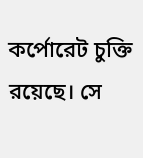কর্পোরেট চুক্তি রয়েছে। সে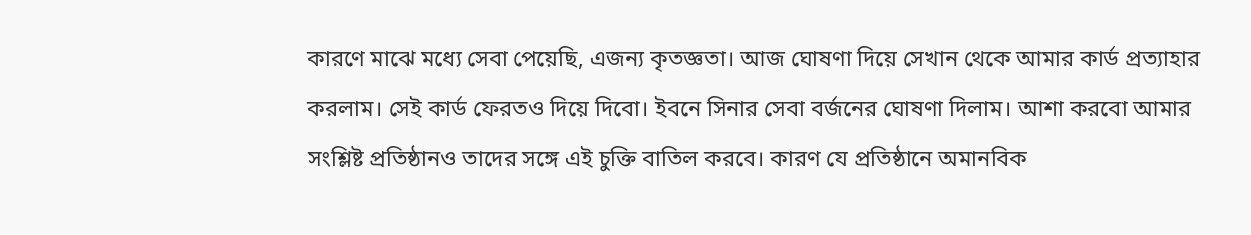কারণে মাঝে মধ্যে সেবা পেয়েছি, এজন্য কৃতজ্ঞতা। আজ ঘোষণা দিয়ে সেখান থেকে আমার কার্ড প্রত্যাহার করলাম। সেই কার্ড ফেরতও দিয়ে দিবো। ইবনে সিনার সেবা বর্জনের ঘোষণা দিলাম। আশা করবো আমার সংশ্লিষ্ট প্রতিষ্ঠানও তাদের সঙ্গে এই চুক্তি বাতিল করবে। কারণ যে প্রতিষ্ঠানে অমানবিক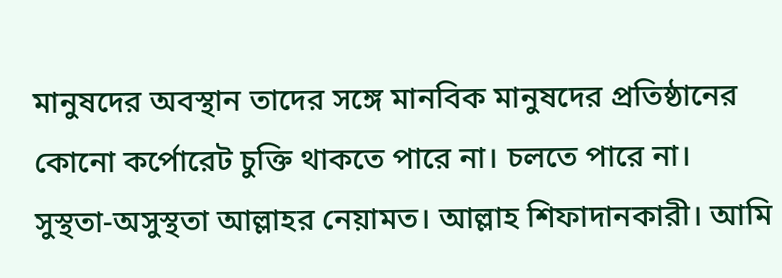মানুষদের অবস্থান তাদের সঙ্গে মানবিক মানুষদের প্রতিষ্ঠানের কোনো কর্পোরেট চুক্তি থাকতে পারে না। চলতে পারে না।
সুস্থতা-অসুস্থতা আল্লাহর নেয়ামত। আল্লাহ শিফাদানকারী। আমি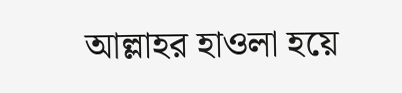আল্লাহর হাওলা হয়ে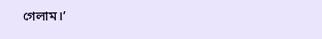গেলাম।’